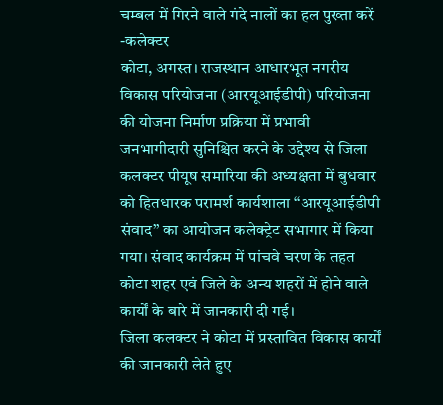चम्बल में गिरने वाले गंदे नालों का हल पुख्ता करें -कलेक्टर
कोटा, अगस्त। राजस्थान आधारभूत नगरीय विकास परियोजना (आरयूआईडीपी) परियोजना की योजना निर्माण प्रक्रिया में प्रभावी जनभागीदारी सुनिश्चित करने के उद्देश्य से जिला कलक्टर पीयूष समारिया की अध्यक्षता में बुधवार को हितधारक परामर्श कार्यशाला ‘‘आरयूआईडीपी संवाद’’ का आयोजन कलेक्ट्रेट सभागार में किया गया। संवाद कार्यक्रम में पांचवे चरण के तहत कोटा शहर एवं जिले के अन्य शहरों में होने वाले कार्यों के बारे में जानकारी दी गई।
जिला कलक्टर ने कोटा में प्रस्तावित विकास कार्यों की जानकारी लेते हुए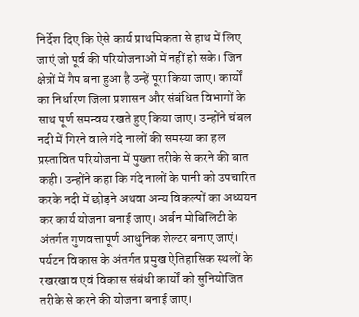निर्देश दिए कि ऐसे कार्य प्राथमिकता से हाथ में लिए जाएं जो पूर्व की परियोजनाओं में नहीं हो सके। जिन क्षेत्रों में गैप बना हुआ है उन्हें पूरा किया जाए। कार्यों का निर्धारण जिला प्रशासन और संबंधित विभागों के साथ पूर्ण समन्वय रखते हुए किया जाए। उन्होंने चंबल नदी में गिरने वाले गंदे नालों की समस्या का हल प्रस्तावित परियोजना में पुख्ता तरीके से करने की बात कही। उन्होंने कहा कि गंदे नालों के पानी को उपचारित करके नदी में छोड़ने अथवा अन्य विकल्पों का अध्ययन कर कार्य योजना बनाई जाए। अर्बन मोबिलिटी के अंतर्गत गुणवत्तापूर्ण आधुनिक शेल्टर बनाए जाएं। पर्यटन विकास के अंतर्गत प्रमुख ऐतिहासिक स्थलों के रखरखाव एवं विकास संबंधी कार्यों को सुनियोजित तरीके से करने की योजना बनाई जाए।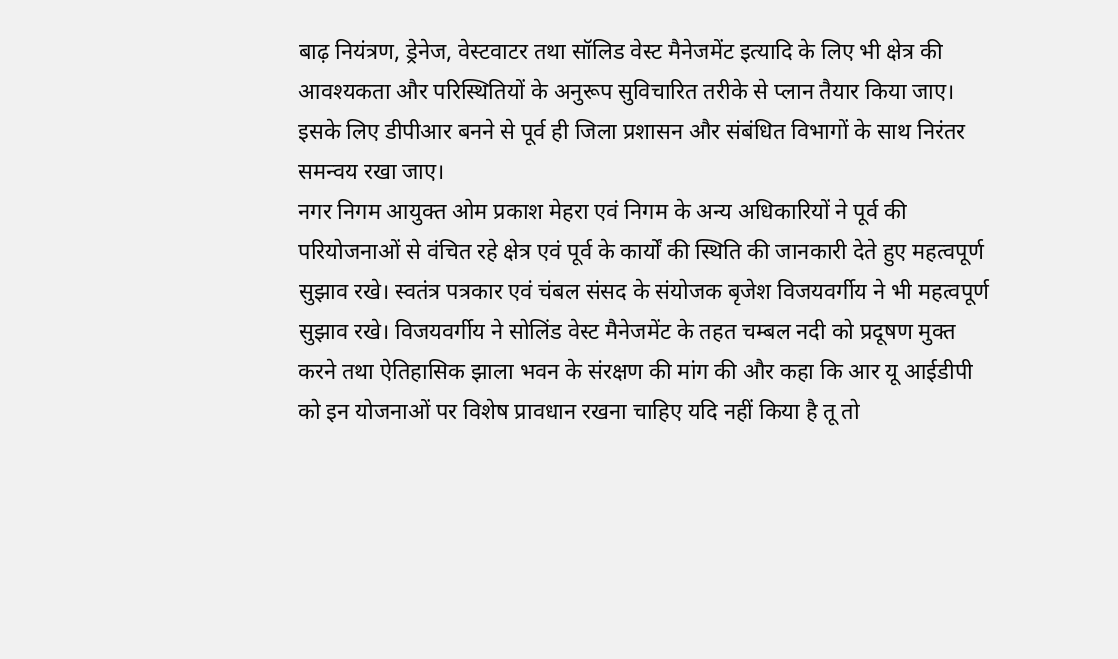बाढ़ नियंत्रण, ड्रेनेज, वेस्टवाटर तथा सॉलिड वेस्ट मैनेजमेंट इत्यादि के लिए भी क्षेत्र की आवश्यकता और परिस्थितियों के अनुरूप सुविचारित तरीके से प्लान तैयार किया जाए।
इसके लिए डीपीआर बनने से पूर्व ही जिला प्रशासन और संबंधित विभागों के साथ निरंतर समन्वय रखा जाए।
नगर निगम आयुक्त ओम प्रकाश मेहरा एवं निगम के अन्य अधिकारियों ने पूर्व की परियोजनाओं से वंचित रहे क्षेत्र एवं पूर्व के कार्यों की स्थिति की जानकारी देते हुए महत्वपूर्ण सुझाव रखे। स्वतंत्र पत्रकार एवं चंबल संसद के संयोजक बृजेश विजयवर्गीय ने भी महत्वपूर्ण सुझाव रखे। विजयवर्गीय ने सोलिंड वेस्ट मैनेजमेंट के तहत चम्बल नदी को प्रदूषण मुक्त करने तथा ऐतिहासिक झाला भवन के संरक्षण की मांग की और कहा कि आर यू आईडीपी को इन योजनाओं पर विशेष प्रावधान रखना चाहिए यदि नहीं किया है तू तो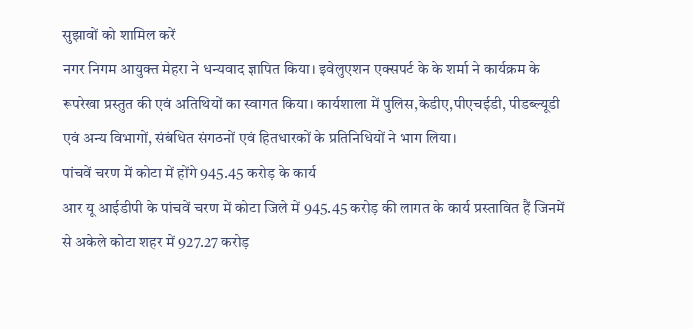सुझावों को शामिल करें
नगर निगम आयुक्त मेहरा ने धन्यवाद ज्ञापित किया। इवेलुएशन एक्सपर्ट के के शर्मा ने कार्यक्रम के रूपरेखा प्रस्तुत की एवं अतिथियों का स्वागत किया। कार्यशाला में पुलिस,केडीए,पीएचईडी, पीडब्ल्यूडी एवं अन्य विभागों, संबंधित संगठनों एवं हितधारकों के प्रतिनिधियों ने भाग लिया।
पांचवें चरण में कोटा में होंगे 945.45 करोड़ के कार्य
आर यू आईडीपी के पांचवें चरण में कोटा जिले में 945.45 करोड़ की लागत के कार्य प्रस्तावित हैं जिनमें से अकेले कोटा शहर में 927.27 करोड़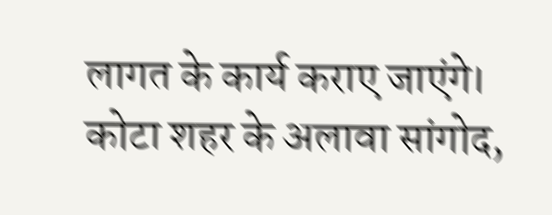लागत के कार्य कराए जाएंगे। कोटा शहर के अलावा सांगोद,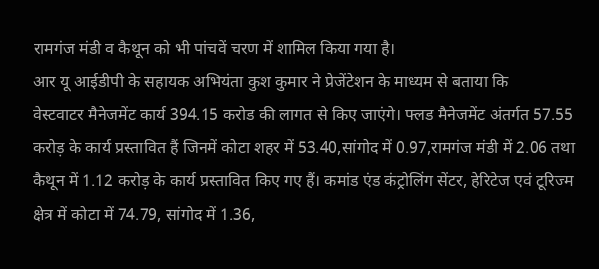रामगंज मंडी व कैथून को भी पांचवें चरण में शामिल किया गया है।
आर यू आईडीपी के सहायक अभियंता कुश कुमार ने प्रेजेंटेशन के माध्यम से बताया कि
वेस्टवाटर मैनेजमेंट कार्य 394.15 करोड की लागत से किए जाएंगे। फ्लड मैनेजमेंट अंतर्गत 57.55 करोड़ के कार्य प्रस्तावित हैं जिनमें कोटा शहर में 53.40,सांगोद में 0.97,रामगंज मंडी में 2.06 तथा कैथून में 1.12 करोड़ के कार्य प्रस्तावित किए गए हैं। कमांड एंड कंट्रोलिंग सेंटर, हेरिटेज एवं टूरिज्म क्षेत्र में कोटा में 74.79, सांगोद में 1.36,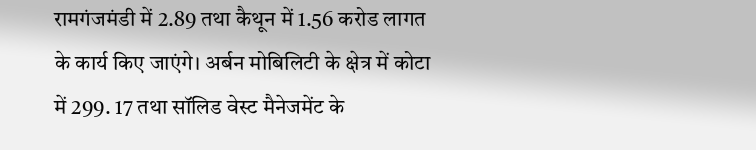रामगंजमंडी में 2.89 तथा कैथून में 1.56 करोड लागत के कार्य किए जाएंगे। अर्बन मोबिलिटी के क्षेत्र में कोटा में 299. 17 तथा सॉलिड वेस्ट मैनेजमेंट के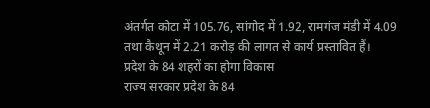अंतर्गत कोटा में 105.76, सांगोद में 1.92, रामगंज मंडी में 4.09 तथा कैथून में 2.21 करोड़ की लागत से कार्य प्रस्तावित हैं।
प्रदेश के 84 शहरों का होगा विकास
राज्य सरकार प्रदेश के 84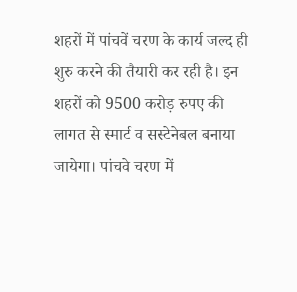शहरों में पांचवें चरण के कार्य जल्द ही शुरु करने की तैयारी कर रही है। इन शहरों को 9500 करोड़ रुपए की लागत से स्मार्ट व सस्टेनेबल बनाया जायेगा। पांचवे चरण में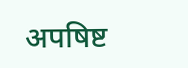अपषिष्ट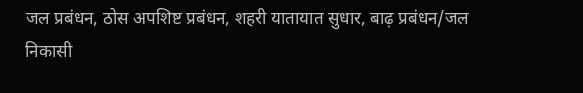जल प्रबंधन, ठोस अपशिष्ट प्रबंधन, शहरी यातायात सुधार, बाढ़ प्रबंधन/जल निकासी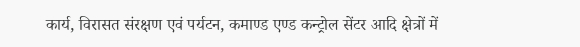कार्य, विरासत संरक्षण एवं पर्यटन, कमाण्ड एण्ड कन्ट्रोल सेंटर आदि क्षेत्रों में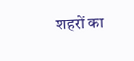शहरों का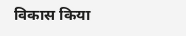विकास किया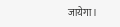जायेगा।